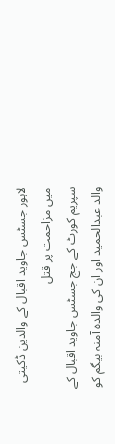لاہور جسٹس جاوید اقبال کے والدین ڈکیتی میں مزاحمت پر قتل
سپریم کورٹ کے جج جسٹس جاوید اقبال کے والد عبدالحمید اور ان کی والدہ آمنہ بیگم کو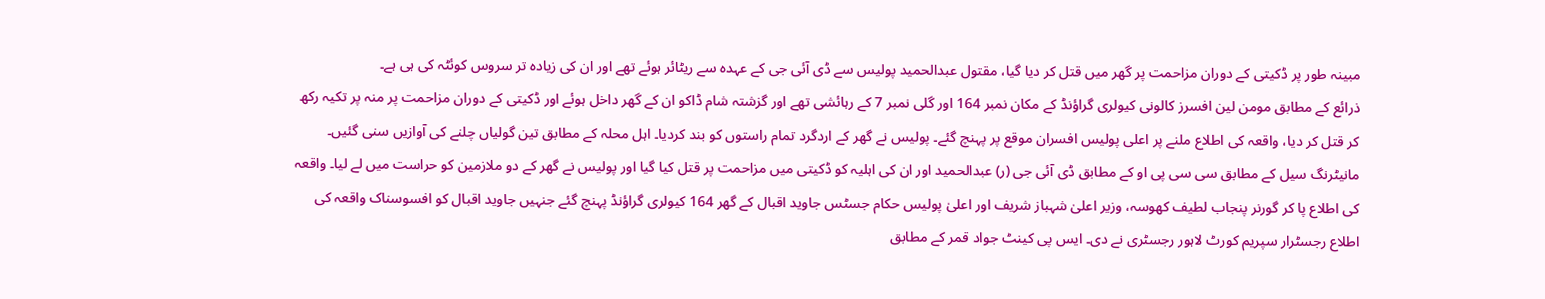مبینہ طور پر ڈکیتی کے دوران مزاحمت پر گھر میں قتل کر دیا گیا، مقتول عبدالحمید پولیس سے ڈی آئی جی کے عہدہ سے ریٹائر ہوئے تھے اور ان کی زیادہ تر سروس کوئٹہ کی ہی ہے۔
ذرائع کے مطابق مومن لین افسرز کالونی کیولری گراؤنڈ کے مکان نمبر 164 اور گلی نمبر 7 کے رہائشی تھے اور گزشتہ شام ڈاکو ان کے گھر داخل ہوئے اور ڈکیتی کے دوران مزاحمت پر منہ پر تکیہ رکھ کر قتل کر دیا، واقعہ کی اطلاع ملنے پر اعلی پولیس افسران موقع پر پہنچ گئے۔ پولیس نے گھر کے اردگرد تمام راستوں کو بند کردیا۔ اہل محلہ کے مطابق تین گولیاں چلنے کی آوازیں سنی گئیں۔ مانیٹرنگ سیل کے مطابق سی سی پی او کے مطابق ڈی آئی جی (ر) عبدالحمید اور ان کی اہلیہ کو ڈکیتی میں مزاحمت پر قتل کیا گیا اور پولیس نے گھر کے دو ملازمین کو حراست میں لے لیا۔ واقعہ کی اطلاع پا کر گورنر پنجاب لطیف کھوسہ، وزیر اعلیٰ شہباز شریف اور اعلیٰ پولیس حکام جسٹس جاوید اقبال کے گھر 164 کیولری گراؤنڈ پہنچ گئے جنہیں جاوید اقبال کو افسوسناک واقعہ کی اطلاع رجسٹرار سپریم کورٹ لاہور رجسٹری نے دی۔ ایس پی کینٹ جواد قمر کے مطابق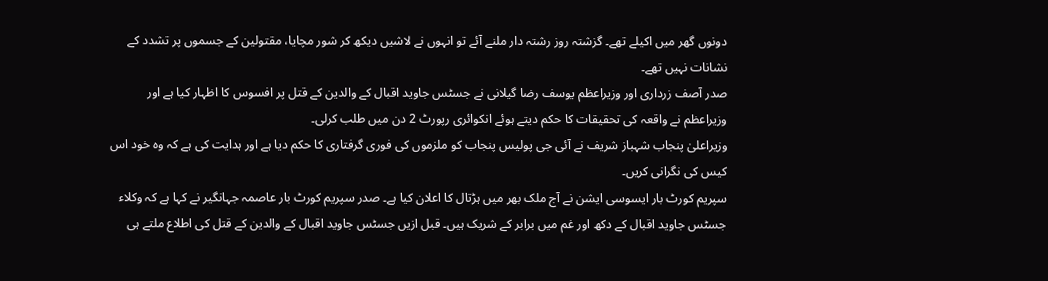دونوں گھر میں اکیلے تھے۔ گزشتہ روز رشتہ دار ملنے آئے تو انہوں نے لاشیں دیکھ کر شور مچایا، مقتولین کے جسموں پر تشدد کے نشانات نہیں تھے۔
صدر آصف زرداری اور وزیراعظم یوسف رضا گیلانی نے جسٹس جاوید اقبال کے والدین کے قتل پر افسوس کا اظہار کیا ہے اور وزیراعظم نے واقعہ کی تحقیقات کا حکم دیتے ہوئے انکوائری رپورٹ 2 دن میں طلب کرلی۔
وزیراعلیٰ پنجاب شہباز شریف نے آئی جی پولیس پنجاب کو ملزموں کی فوری گرفتاری کا حکم دیا ہے اور ہدایت کی ہے کہ وہ خود اس کیس کی نگرانی کریں۔
سپریم کورٹ بار ایسوسی ایشن نے آج ملک بھر میں ہڑتال کا اعلان کیا ہے۔ صدر سپریم کورٹ بار عاصمہ جہانگیر نے کہا ہے کہ وکلاء جسٹس جاوید اقبال کے دکھ اور غم میں برابر کے شریک ہیں۔ قبل ازیں جسٹس جاوید اقبال کے والدین کے قتل کی اطلاع ملتے ہی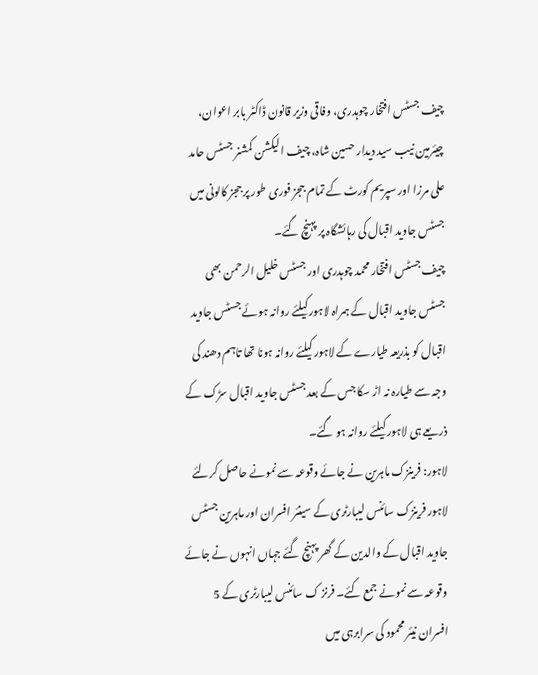چیف جسٹس افتخار چوہدری، وفاقی وزیر قانون ڈاکٹر بابر اعوان، چیئرمین نیب سید دیدار حسین شاہ، چیف الیکشن کمشنر جسٹس حامد علی مرزا اور سپریم کورٹ کے تمام ججز فوری طور پر ججز کالونی میں جسٹس جاوید اقبال کی رہائشگاہ پر پہنچ گئے۔
چیف جسٹس افتخار محمد چوہدری اور جسٹس خلیل الرحمن بھی جسٹس جاوید اقبال کے ہمراہ لاہور کیلئے روانہ ہوئے جسٹس جاوید اقبال کو بذریعہ طیارے کے لاہور کیلئے روانہ ہونا تھا تاہم دھند کی وجہ سے طیارہ نہ اڑ سکا جس کے بعد جسٹس جاوید اقبال سڑک کے ذریعے ہی لاہور کیلئے روانہ ہو گئے۔
لاہور: فرینزک ماہرین نے جائے وقوعہ سے نمونے حاصل کرلئے
لاہور فرینزک سائنس لیبارٹری کے سینئر افسران اور ماہرین جسٹس جاوید اقبال کے والدین کے گھر پہنچ گئے جہاں انہوں نے جائے وقوعہ سے نمونے جمع کئے۔ فرنز ک سائنس لیبارٹری کے 5 افسران نیئر محمود کی سرابرہی میں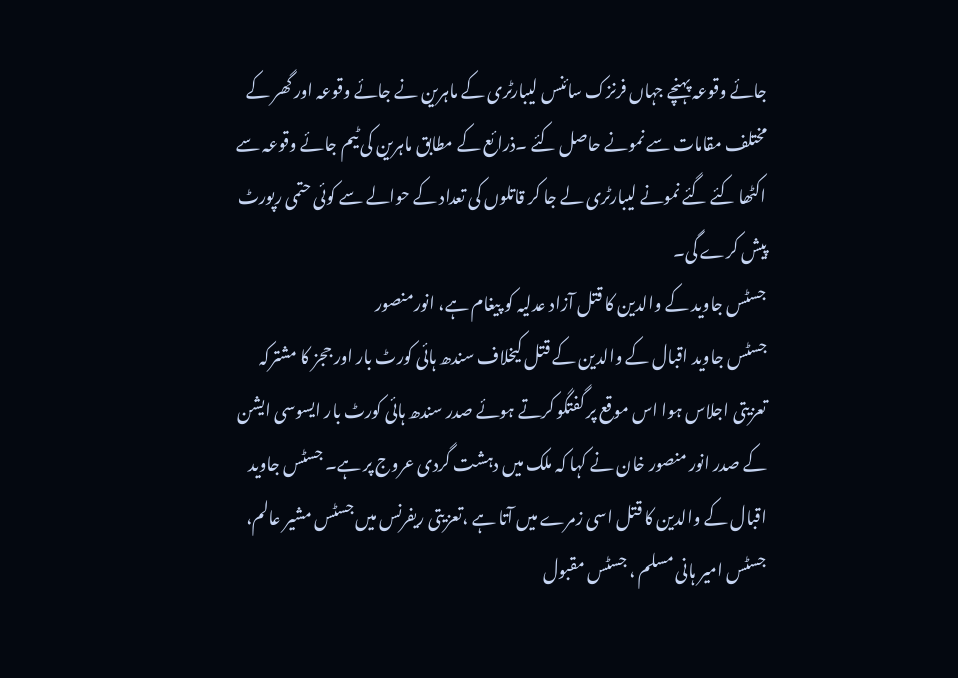جائے وقوعہ پہنچے جہاں فرنزک سائنس لیبارٹری کے ماہرین نے جائے وقوعہ اور گھر کے مختلف مقامات سے نمونے حاصل کئے ۔ذرائع کے مطابق ماہرین کی ٹیم جائے وقوعہ سے اکٹھا کئے گئے نمونے لیبارٹری لے جا کر قاتلوں کی تعداد کے حوالے سے کوئی حتمی رپورٹ پیش کرے گی۔
جسٹس جاوید کے والدین کا قتل آزاد عدلیہ کو پیغام ہے، انورمنصور
جسٹس جاوید اقبال کے والدین کے قتل کیخلاف سندھ ہائی کورٹ بار اور ججز کا مشترکہ تعزیتی اجلاس ہوا اس موقع پر گفتگو کرتے ہوئے صدر سندھ ہائی کورٹ بار ایسوسی ایشن کے صدر انور منصور خان نے کہا کہ ملک میں دہشت گردی عروج پر ہے۔ جسٹس جاوید اقبال کے والدین کا قتل اسی زمرے میں آتا ہے ،تعزیتی ریفرنس میں جسٹس مشیر عالم، جسٹس امیر ہانی مسلم ، جسٹس مقبول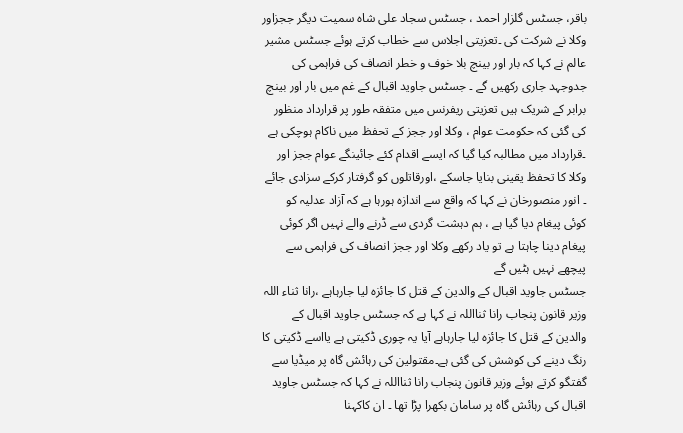باقر، جسٹس گلزار احمد ، جسٹس سجاد علی شاہ سمیت دیگر ججزاور وکلا نے شرکت کی ۔تعزیتی اجلاس سے خطاب کرتے ہوئے جسٹس مشیر عالم نے کہا کہ بار اور بینچ بلا خوف و خطر انصاف کی فراہمی کی جدوجہد جاری رکھیں گے ۔ جسٹس جاوید اقبال کے غم میں بار اور بینچ برابر کے شریک ہیں تعزیتی ریفرنس میں متفقہ طور پر قرارداد منظور کی گئی کہ حکومت عوام ، وکلا اور ججز کے تحفظ میں ناکام ہوچکی ہے ۔قرارداد میں مطالبہ کیا گیا کہ ایسے اقدام کئے جائینگے عوام ججز اور وکلا کا تحفظ یقینی بنایا جاسکے ،اورقاتلوں کو گرفتار کرکے سزادی جائے ۔ انور منصورخان نے کہا کہ واقع سے اندازہ ہورہا ہے کہ آزاد عدلیہ کو کوئی پیغام دیا گیا ہے ، ہم دہشت گردی سے ڈرنے والے نہیں اگر کوئی پیغام دینا چاہتا ہے تو یاد رکھے وکلا اور ججز انصاف کی فراہمی سے پیچھے نہیں ہٹیں گے
جسٹس جاوید اقبال کے والدین کے قتل کا جائزہ لیا جارہاہے ،رانا ثناء اللہ
وزیر قانون پنجاب رانا ثنااللہ نے کہا ہے کہ جسٹس جاوید اقبال کے والدین کے قتل کا جائزہ لیا جارہاہے آیا یہ چوری ڈکیتی ہے یااسے ڈکیتی کا رنگ دینے کی کوشش کی گئی ہے۔مقتولین کی رہائش گاہ پر میڈیا سے گفتگو کرتے ہوئے وزیر قانون پنجاب رانا ثنااللہ نے کہا کہ جسٹس جاوید اقبال کی رہائش گاہ پر سامان بکھرا پڑا تھا ۔ ان کاکہنا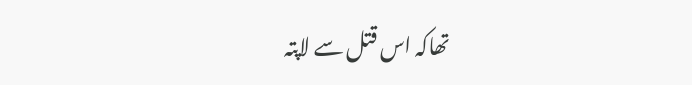تھاکہ اس قتل سے لاپتہ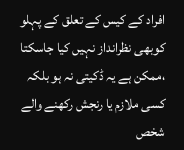افراد کے کیس کے تعلق کے پہلو کوبھی نظرانداز نہیں کیا جاسکتا ،ممکن ہے یہ ڈکیتی نہ ہو بلکہ کسی ملازم یا رنجش رکھنے والے شخص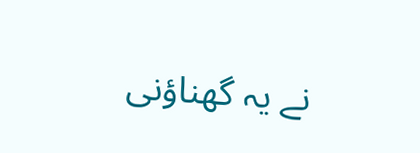نے یہ گھناؤنی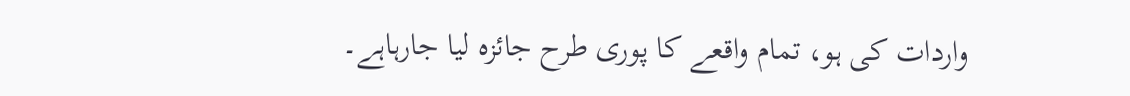واردات کی ہو، تمام واقعے کا پوری طرح جائزہ لیا جارہاہے۔